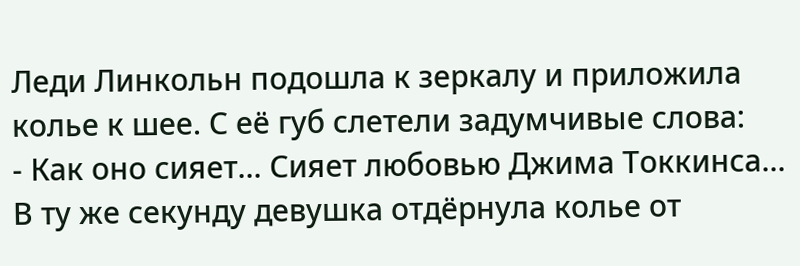Леди Линкольн подошла к зеркалу и приложила колье к шее. С её губ слетели задумчивые слова:
- Как оно сияет... Сияет любовью Джима Токкинса...
В ту же секунду девушка отдёрнула колье от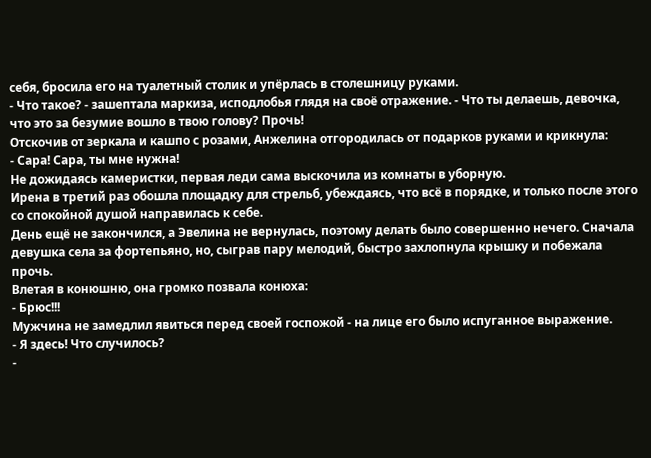себя, бросила его на туалетный столик и упёрлась в столешницу руками.
- Что такое? - зашептала маркиза, исподлобья глядя на своё отражение. - Что ты делаешь, девочка, что это за безумие вошло в твою голову? Прочь!
Отскочив от зеркала и кашпо с розами, Анжелина отгородилась от подарков руками и крикнула:
- Сара! Сара, ты мне нужна!
Не дожидаясь камеристки, первая леди сама выскочила из комнаты в уборную.
Ирена в третий раз обошла площадку для стрельб, убеждаясь, что всё в порядке, и только после этого со спокойной душой направилась к себе.
День ещё не закончился, а Эвелина не вернулась, поэтому делать было совершенно нечего. Сначала девушка села за фортепьяно, но, сыграв пару мелодий, быстро захлопнула крышку и побежала прочь.
Влетая в конюшню, она громко позвала конюха:
- Брюс!!!
Мужчина не замедлил явиться перед своей госпожой - на лице его было испуганное выражение.
- Я здесь! Что случилось?
-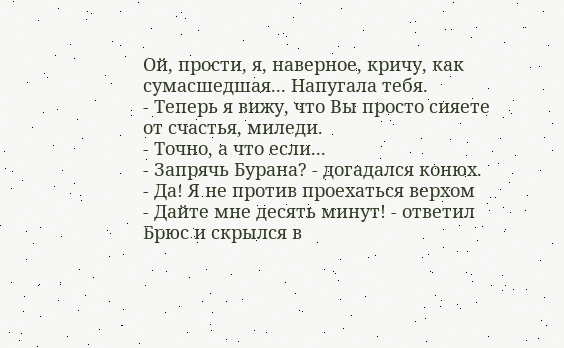Ой, прости, я, наверное, кричу, как сумасшедшая... Напугала тебя.
- Теперь я вижу, что Вы просто сияете от счастья, миледи.
- Точно, а что если...
- Запрячь Бурана? - догадался конюх.
- Да! Я не против проехаться верхом
- Дайте мне десять минут! - ответил Брюс и скрылся в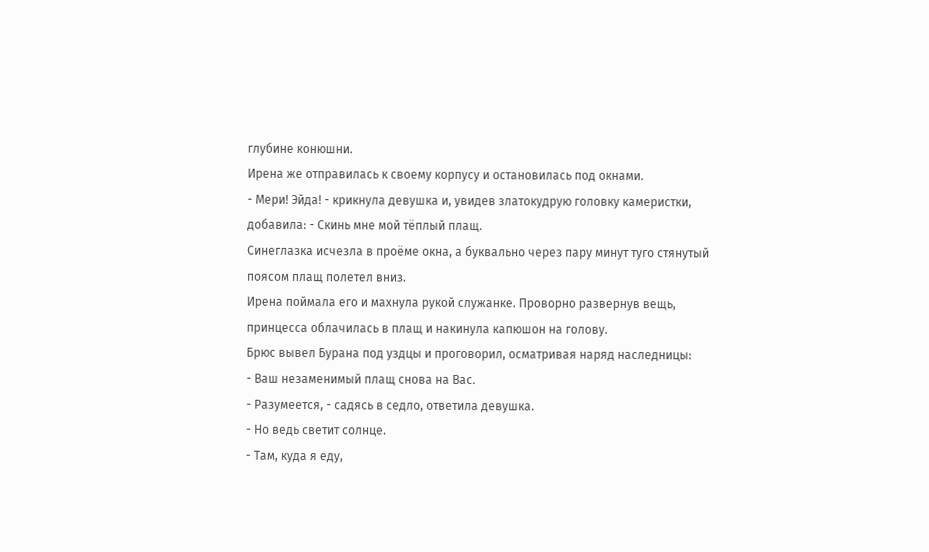глубине конюшни.
Ирена же отправилась к своему корпусу и остановилась под окнами.
- Мери! Эйда! - крикнула девушка и, увидев златокудрую головку камеристки, добавила: - Скинь мне мой тёплый плащ.
Синеглазка исчезла в проёме окна, а буквально через пару минут туго стянутый поясом плащ полетел вниз.
Ирена поймала его и махнула рукой служанке. Проворно развернув вещь, принцесса облачилась в плащ и накинула капюшон на голову.
Брюс вывел Бурана под уздцы и проговорил, осматривая наряд наследницы:
- Ваш незаменимый плащ снова на Вас.
- Разумеется, - садясь в седло, ответила девушка.
- Но ведь светит солнце.
- Там, куда я еду,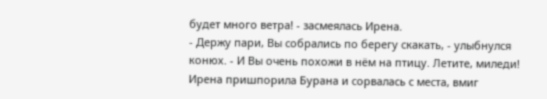будет много ветра! - засмеялась Ирена.
- Держу пари, Вы собрались по берегу скакать, - улыбнулся конюх. - И Вы очень похожи в нём на птицу. Летите, миледи!
Ирена пришпорила Бурана и сорвалась с места, вмиг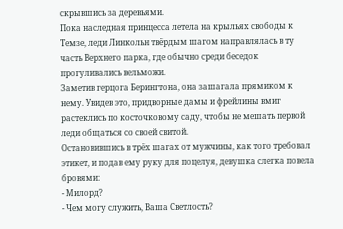скрывшись за деревьями.
Пока наследная принцесса летела на крыльях свободы к Темзе, леди Линкольн твёрдым шагом направлялась в ту часть Верхнего парка, где обычно среди беседок прогуливались вельможи.
Заметив герцога Берингтона, она зашагала прямиком к нему. Увидев это, придворные дамы и фрейлины вмиг растеклись по косточковому саду, чтобы не мешать первой леди общаться со своей свитой.
Остановившись в трёх шагах от мужчины, как того требовал этикет, и подав ему руку для поцелуя, девушка слегка повела бровями:
- Милорд?
- Чем могу служить, Ваша Светлость?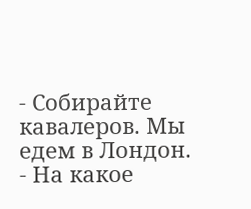- Собирайте кавалеров. Мы едем в Лондон.
- На какое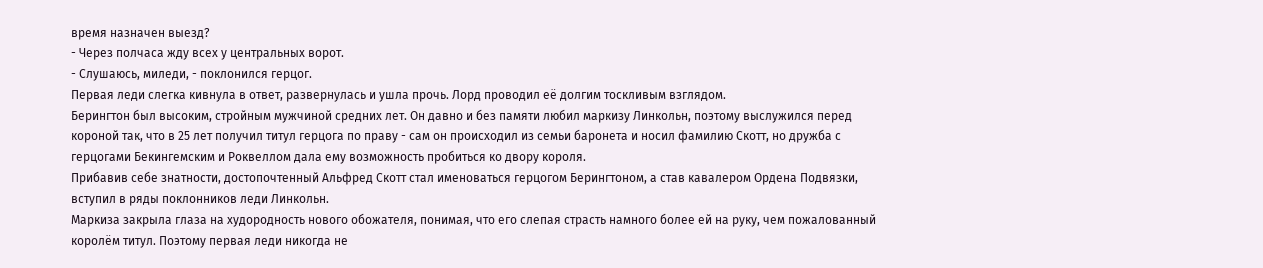время назначен выезд?
- Через полчаса жду всех у центральных ворот.
- Слушаюсь, миледи, - поклонился герцог.
Первая леди слегка кивнула в ответ, развернулась и ушла прочь. Лорд проводил её долгим тоскливым взглядом.
Берингтон был высоким, стройным мужчиной средних лет. Он давно и без памяти любил маркизу Линкольн, поэтому выслужился перед короной так, что в 25 лет получил титул герцога по праву - сам он происходил из семьи баронета и носил фамилию Скотт, но дружба с герцогами Бекингемским и Роквеллом дала ему возможность пробиться ко двору короля.
Прибавив себе знатности, достопочтенный Альфред Скотт стал именоваться герцогом Берингтоном, а став кавалером Ордена Подвязки, вступил в ряды поклонников леди Линкольн.
Маркиза закрыла глаза на худородность нового обожателя, понимая, что его слепая страсть намного более ей на руку, чем пожалованный королём титул. Поэтому первая леди никогда не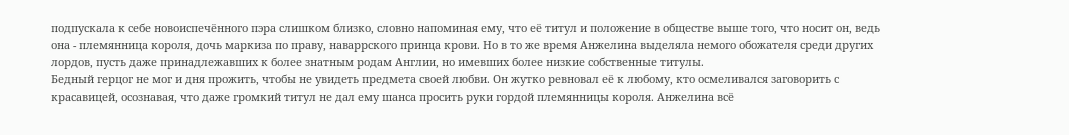подпускала к себе новоиспечённого пэра слишком близко, словно напоминая ему, что её титул и положение в обществе выше того, что носит он, ведь она - племянница короля, дочь маркиза по праву, наваррского принца крови. Но в то же время Анжелина выделяла немого обожателя среди других лордов, пусть даже принадлежавших к более знатным родам Англии, но имевших более низкие собственные титулы.
Бедный герцог не мог и дня прожить, чтобы не увидеть предмета своей любви. Он жутко ревновал её к любому, кто осмеливался заговорить с красавицей, осознавая, что даже громкий титул не дал ему шанса просить руки гордой племянницы короля. Анжелина всё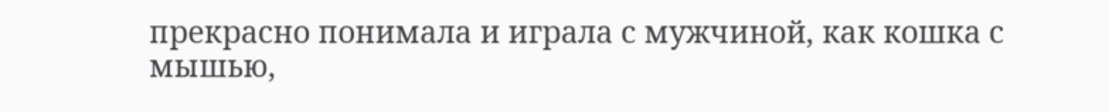прекрасно понимала и играла с мужчиной, как кошка с мышью,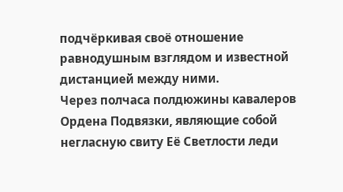подчёркивая своё отношение равнодушным взглядом и известной дистанцией между ними.
Через полчаса полдюжины кавалеров Ордена Подвязки, являющие собой негласную свиту Её Светлости леди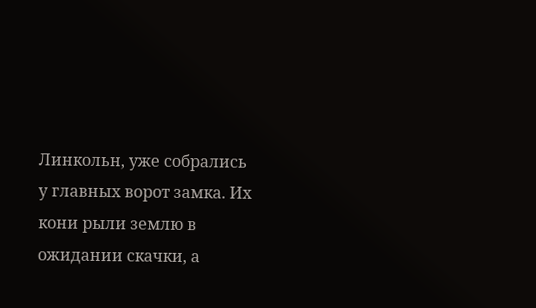Линкольн, уже собрались у главных ворот замка. Их кони рыли землю в ожидании скачки, а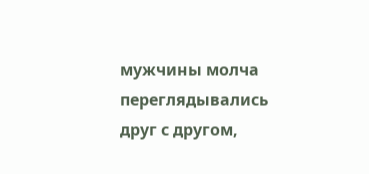мужчины молча переглядывались друг с другом,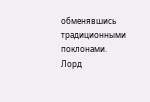обменявшись традиционными поклонами.
Лорд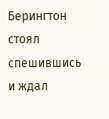Берингтон стоял спешившись и ждал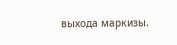выхода маркизы.